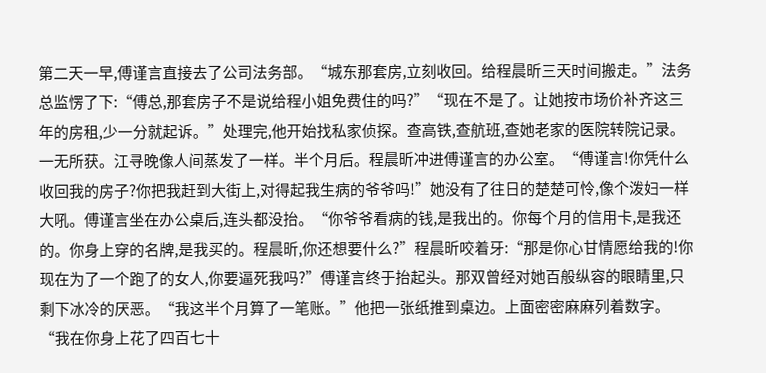第二天一早,傅谨言直接去了公司法务部。“城东那套房,立刻收回。给程晨昕三天时间搬走。”法务总监愣了下:“傅总,那套房子不是说给程小姐免费住的吗?”“现在不是了。让她按市场价补齐这三年的房租,少一分就起诉。”处理完,他开始找私家侦探。查高铁,查航班,查她老家的医院转院记录。一无所获。江寻晚像人间蒸发了一样。半个月后。程晨昕冲进傅谨言的办公室。“傅谨言!你凭什么收回我的房子?你把我赶到大街上,对得起我生病的爷爷吗!”她没有了往日的楚楚可怜,像个泼妇一样大吼。傅谨言坐在办公桌后,连头都没抬。“你爷爷看病的钱,是我出的。你每个月的信用卡,是我还的。你身上穿的名牌,是我买的。程晨昕,你还想要什么?”程晨昕咬着牙:“那是你心甘情愿给我的!你现在为了一个跑了的女人,你要逼死我吗?”傅谨言终于抬起头。那双曾经对她百般纵容的眼睛里,只剩下冰冷的厌恶。“我这半个月算了一笔账。”他把一张纸推到桌边。上面密密麻麻列着数字。“我在你身上花了四百七十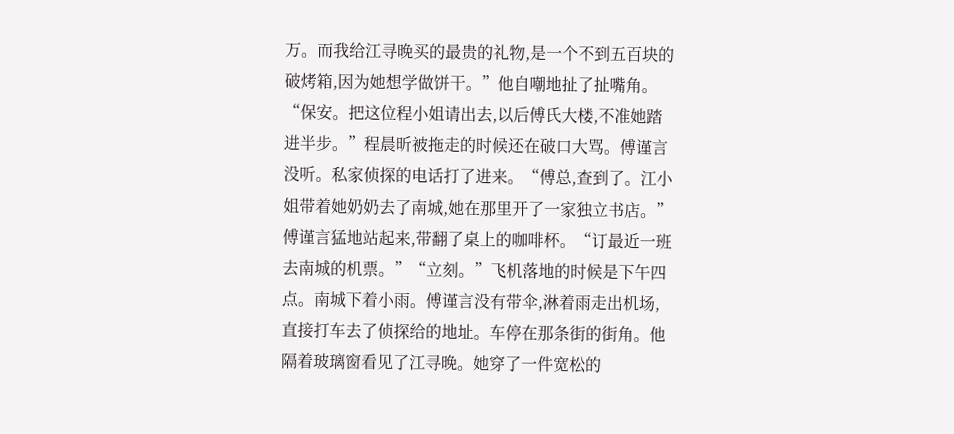万。而我给江寻晚买的最贵的礼物,是一个不到五百块的破烤箱,因为她想学做饼干。”他自嘲地扯了扯嘴角。“保安。把这位程小姐请出去,以后傅氏大楼,不准她踏进半步。”程晨昕被拖走的时候还在破口大骂。傅谨言没听。私家侦探的电话打了进来。“傅总,查到了。江小姐带着她奶奶去了南城,她在那里开了一家独立书店。”傅谨言猛地站起来,带翻了桌上的咖啡杯。“订最近一班去南城的机票。”“立刻。”飞机落地的时候是下午四点。南城下着小雨。傅谨言没有带伞,淋着雨走出机场,直接打车去了侦探给的地址。车停在那条街的街角。他隔着玻璃窗看见了江寻晚。她穿了一件宽松的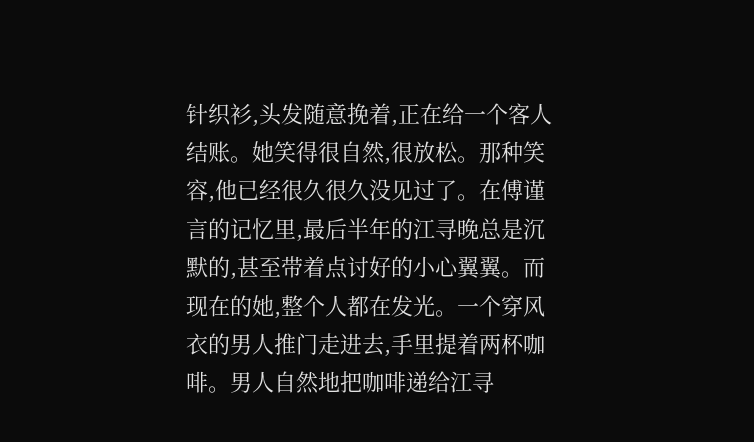针织衫,头发随意挽着,正在给一个客人结账。她笑得很自然,很放松。那种笑容,他已经很久很久没见过了。在傅谨言的记忆里,最后半年的江寻晚总是沉默的,甚至带着点讨好的小心翼翼。而现在的她,整个人都在发光。一个穿风衣的男人推门走进去,手里提着两杯咖啡。男人自然地把咖啡递给江寻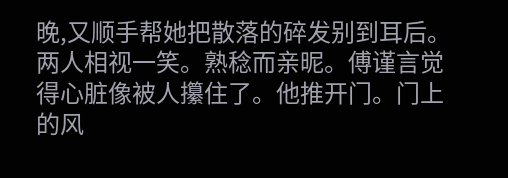晚,又顺手帮她把散落的碎发别到耳后。两人相视一笑。熟稔而亲昵。傅谨言觉得心脏像被人攥住了。他推开门。门上的风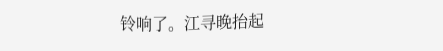铃响了。江寻晚抬起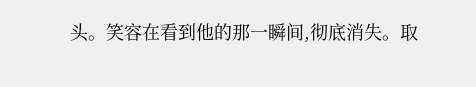头。笑容在看到他的那一瞬间,彻底消失。取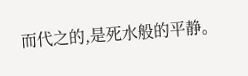而代之的,是死水般的平静。